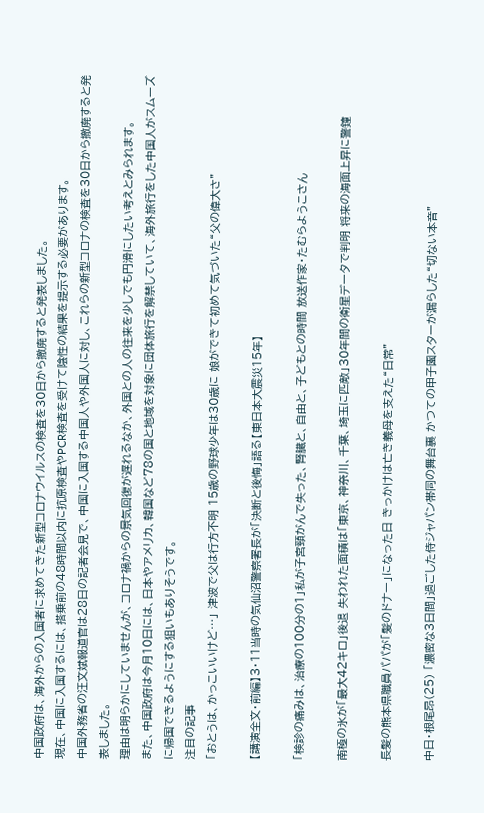中国政府は、海外からの入国者に求めてきた新型コロナウイルスの検査を30日から撤廃すると発表しました。
現在、中国に入国するには、搭乗前の48時間以内に抗原検査やPCR検査を受けて陰性の結果を提示する必要があります。
中国外務省の汪文斌報道官は28日の記者会見で、中国に入国する中国人や外国人に対し、これらの新型コロナの検査を30日から撤廃すると発表しました。
理由は明らかにしていませんが、コロナ禍からの景気回復が遅れるなか、外国との人の往来を少しでも円滑にしたい考えとみられます。
また、中国政府は今月10日には、日本やアメリカ、韓国など78の国と地域を対象に団体旅行を解禁していて、海外旅行をした中国人がスムーズに帰国できるようにする狙いもありそうです。
注目の記事
「おとうは、かっこいいけど…」 津波で父は行方不明 15歳の野球少年は30歳に 娘ができて初めて気づいた“父の偉大さ”

【講演全文・前編】3・11当時の気仙沼警察署長が「決断と後悔」語る【東日本大震災15年】

「検診の痛みは、治療の100分の1」私が子宮頸がんで失った、腎臓と、自由と、子どもとの時間 放送作家・たむらようこさん

南極の氷が「最大42キロ」後退 失われた面積は「東京、神奈川、千葉、埼玉に匹敵」30年間の衛星データで判明 将来の海面上昇に警鐘

長髪の熊本県職員パパが「髪のドナー」になった日 きっかけは亡き義母を支えた“日常”

中日・根尾昂(25) 「濃密な3日間」過ごした侍ジャパン帯同の舞台裏 かつての甲子園スターが漏らした“切ない本音”